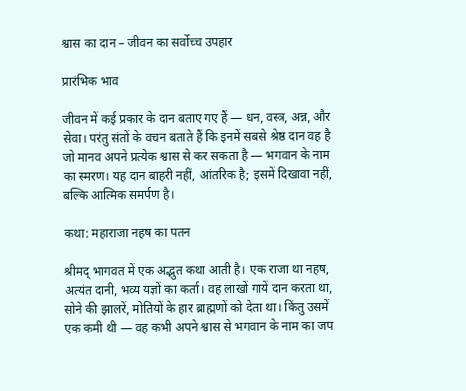श्वास का दान – जीवन का सर्वोच्च उपहार

प्रारंभिक भाव

जीवन में कई प्रकार के दान बताए गए हैं — धन, वस्त्र, अन्न, और सेवा। परंतु संतों के वचन बताते हैं कि इनमें सबसे श्रेष्ठ दान वह है जो मानव अपने प्रत्येक श्वास से कर सकता है — भगवान के नाम का स्मरण। यह दान बाहरी नहीं, आंतरिक है; इसमें दिखावा नहीं, बल्कि आत्मिक समर्पण है।

कथा: महाराजा नहष का पतन

श्रीमद् भागवत में एक अद्भुत कथा आती है। एक राजा था नहष, अत्यंत दानी, भव्य यज्ञों का कर्ता। वह लाखों गायें दान करता था, सोने की झालरें, मोतियों के हार ब्राह्मणों को देता था। किंतु उसमें एक कमी थी — वह कभी अपने श्वास से भगवान के नाम का जप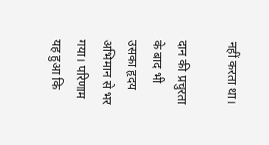नहीं करता था।

दान की प्रचुरता के बाद भी उसका हृदय अभिमान से भर गया। परिणाम यह हुआ कि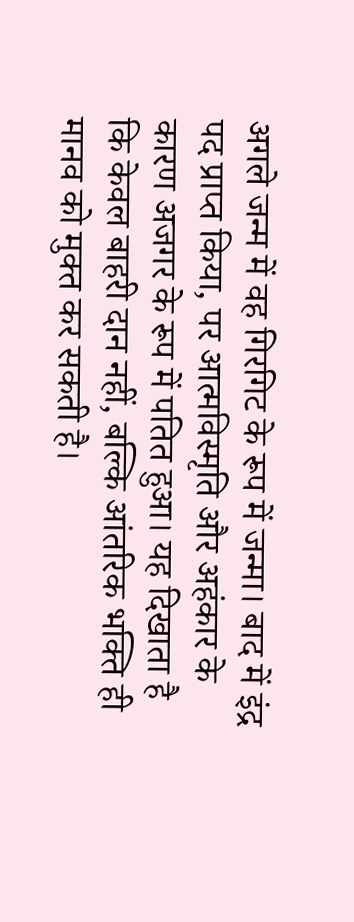अगले जन्म में वह गिरगिट के रूप में जन्मा। बाद में इंद्र पद प्राप्त किया, पर आत्मविस्मृति और अहंकार के कारण अजगर के रूप में पतित हुआ। यह दिखाता है कि केवल बाहरी दान नहीं, बल्कि आंतरिक भक्ति ही मानव को मुक्त कर सकती है।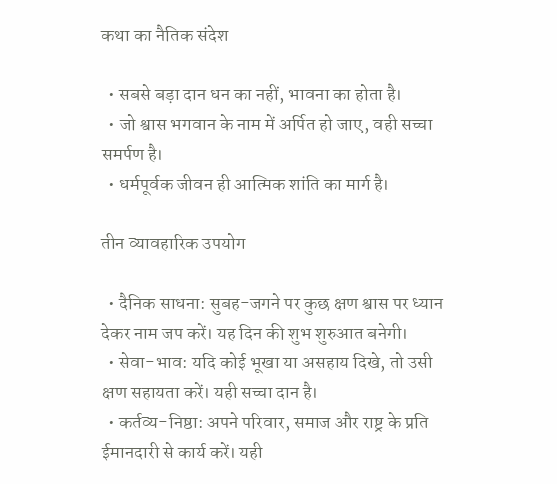कथा का नैतिक संदेश

  • सबसे बड़ा दान धन का नहीं, भावना का होता है।
  • जो श्वास भगवान के नाम में अर्पित हो जाए, वही सच्चा समर्पण है।
  • धर्मपूर्वक जीवन ही आत्मिक शांति का मार्ग है।

तीन व्यावहारिक उपयोग

  • दैनिक साधना: सुबह-जगने पर कुछ क्षण श्वास पर ध्यान देकर नाम जप करें। यह दिन की शुभ शुरुआत बनेगी।
  • सेवा-भाव: यदि कोई भूखा या असहाय दिखे, तो उसी क्षण सहायता करें। यही सच्चा दान है।
  • कर्तव्य-निष्ठा: अपने परिवार, समाज और राष्ट्र के प्रति ईमानदारी से कार्य करें। यही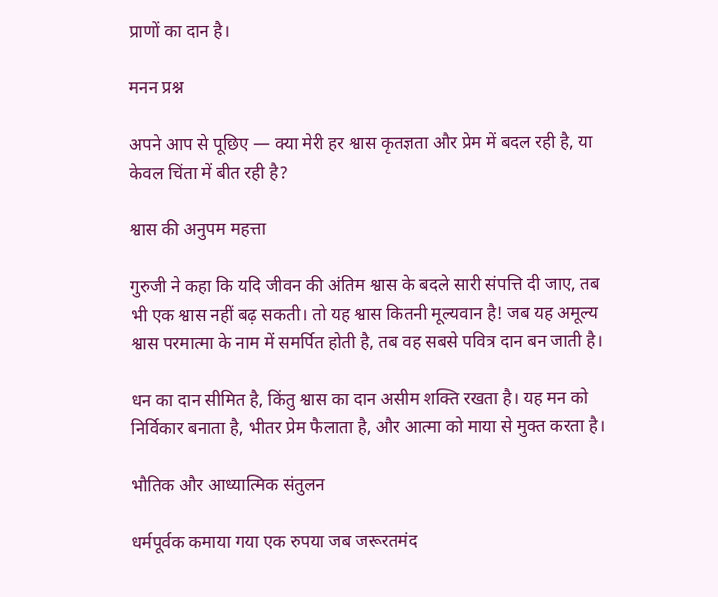प्राणों का दान है।

मनन प्रश्न

अपने आप से पूछिए — क्या मेरी हर श्वास कृतज्ञता और प्रेम में बदल रही है, या केवल चिंता में बीत रही है?

श्वास की अनुपम महत्ता

गुरुजी ने कहा कि यदि जीवन की अंतिम श्वास के बदले सारी संपत्ति दी जाए, तब भी एक श्वास नहीं बढ़ सकती। तो यह श्वास कितनी मूल्यवान है! जब यह अमूल्य श्वास परमात्मा के नाम में समर्पित होती है, तब वह सबसे पवित्र दान बन जाती है।

धन का दान सीमित है, किंतु श्वास का दान असीम शक्ति रखता है। यह मन को निर्विकार बनाता है, भीतर प्रेम फैलाता है, और आत्मा को माया से मुक्त करता है।

भौतिक और आध्यात्मिक संतुलन

धर्मपूर्वक कमाया गया एक रुपया जब जरूरतमंद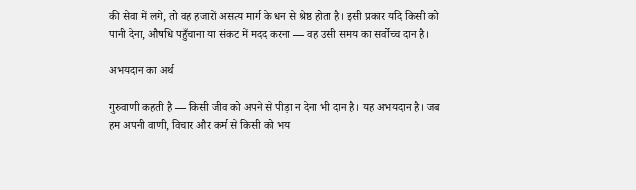की सेवा में लगे, तो वह हजारों असत्य मार्ग के धन से श्रेष्ठ होता है। इसी प्रकार यदि किसी को पानी देना, औषधि पहुँचाना या संकट में मदद करना — वह उसी समय का सर्वोच्च दान है।

अभयदान का अर्थ

गुरुवाणी कहती है — किसी जीव को अपने से पीड़ा न देना भी दान है। यह अभयदान है। जब हम अपनी वाणी, विचार और कर्म से किसी को भय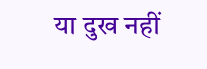या दुख नहीं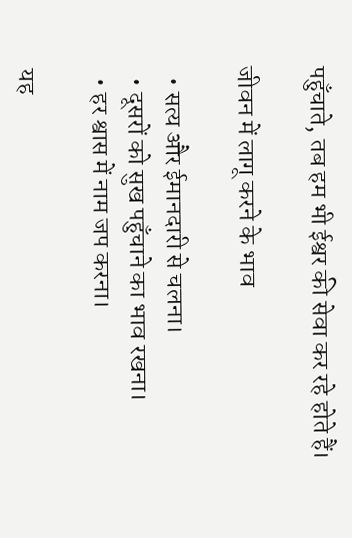पहुँचाते, तब हम भी ईश्वर की सेवा कर रहे होते हैं।

जीवन में लागू करने के भाव

  • सत्य और ईमानदारी से चलना।
  • दूसरों को सुख पहुँचाने का भाव रखना।
  • हर श्वास में नाम जप करना।

यह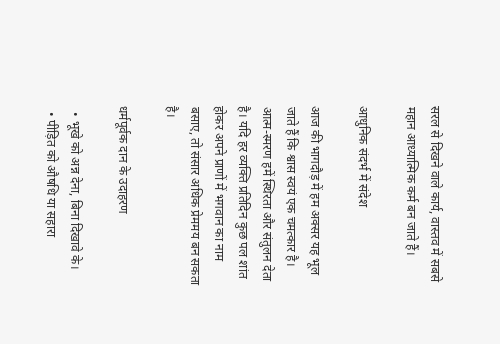सरल से दिखने वाले कार्य, वास्तव में सबसे महान आध्यात्मिक कर्म बन जाते हैं।

आधुनिक संदर्भ में संदेश

आज की भागदौड़ में हम अक्सर यह भूल जाते हैं कि श्वास स्वयं एक चमत्कार है। आत्म-स्मरण हमें स्थिरता और संतुलन देता है। यदि हर व्यक्ति प्रतिदिन कुछ पल शांत होकर अपने प्राणों में भगवान का नाम बसाए, तो संसार अधिक प्रेममय बन सकता है।

धर्मपूर्वक दान के उदाहरण

  • भूखे को अन्न देना, बिना दिखावे के।
  • पीड़ित को औषधि या सहारा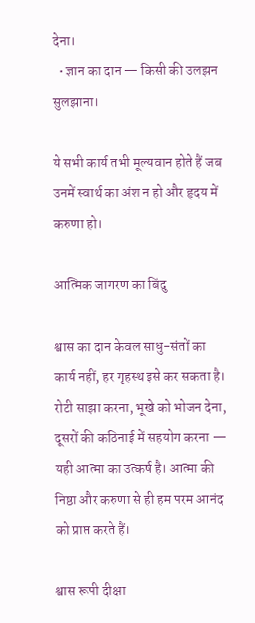देना।
  • ज्ञान का दान — किसी की उलझन सुलझाना।

ये सभी कार्य तभी मूल्यवान होते हैं जब उनमें स्वार्थ का अंश न हो और हृदय में करुणा हो।

आत्मिक जागरण का बिंदु

श्वास का दान केवल साधु-संतों का कार्य नहीं, हर गृहस्थ इसे कर सकता है। रोटी साझा करना, भूखे को भोजन देना, दूसरों की कठिनाई में सहयोग करना — यही आत्मा का उत्कर्ष है। आत्मा की निष्ठा और करुणा से ही हम परम आनंद को प्राप्त करते हैं।

श्वास रूपी दीक्षा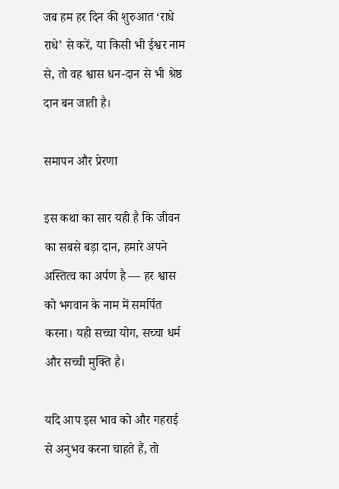जब हम हर दिन की शुरुआत ‘राधे राधे’ से करें, या किसी भी ईश्वर नाम से, तो वह श्वास धन-दान से भी श्रेष्ठ दान बन जाती है।

समापन और प्रेरणा

इस कथा का सार यही है कि जीवन का सबसे बड़ा दान, हमारे अपने अस्तित्व का अर्पण है — हर श्वास को भगवान के नाम में समर्पित करना। यही सच्चा योग, सच्चा धर्म और सच्ची मुक्ति है।

यदि आप इस भाव को और गहराई से अनुभव करना चाहते हैं, तो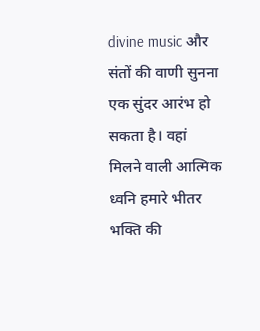divine music और संतों की वाणी सुनना एक सुंदर आरंभ हो सकता है। वहां मिलने वाली आत्मिक ध्वनि हमारे भीतर भक्ति की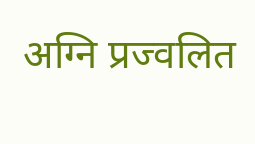अग्नि प्रज्वलित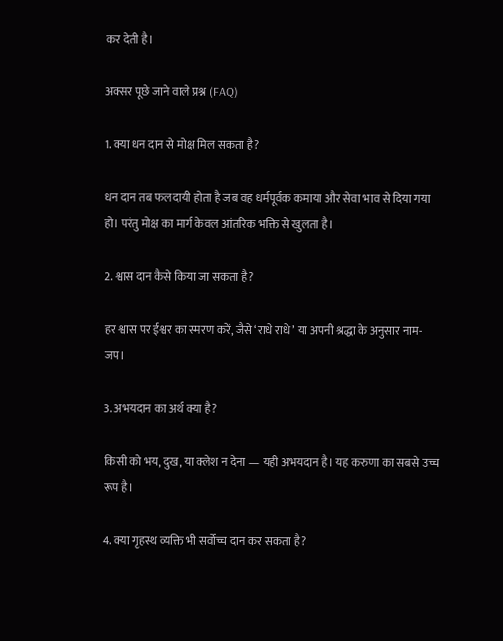कर देती है।

अक्सर पूछे जाने वाले प्रश्न (FAQ)

1. क्या धन दान से मोक्ष मिल सकता है?

धन दान तब फलदायी होता है जब वह धर्मपूर्वक कमाया और सेवा भाव से दिया गया हो। परंतु मोक्ष का मार्ग केवल आंतरिक भक्ति से खुलता है।

2. श्वास दान कैसे किया जा सकता है?

हर श्वास पर ईश्वर का स्मरण करें, जैसे ‘राधे राधे’ या अपनी श्रद्धा के अनुसार नाम-जप।

3. अभयदान का अर्थ क्या है?

किसी को भय, दुख, या क्लेश न देना — यही अभयदान है। यह करुणा का सबसे उच्च रूप है।

4. क्या गृहस्थ व्यक्ति भी सर्वोच्च दान कर सकता है?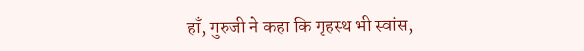हाँ, गुरुजी ने कहा कि गृहस्थ भी स्वांस,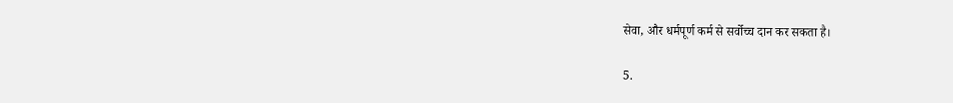सेवा, और धर्मपूर्ण कर्म से सर्वोच्च दान कर सकता है।

5.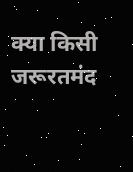क्या किसी जरूरतमंद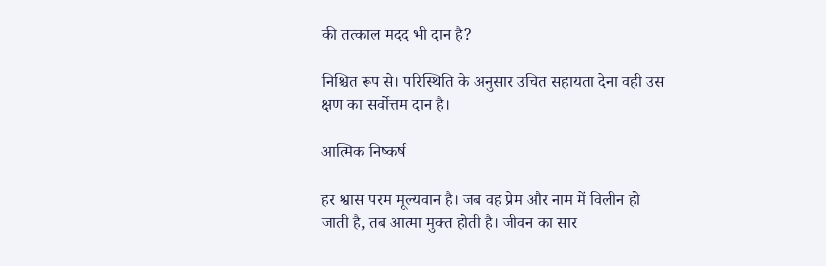की तत्काल मदद भी दान है?

निश्चित रूप से। परिस्थिति के अनुसार उचित सहायता देना वही उस क्षण का सर्वोत्तम दान है।

आत्मिक निष्कर्ष

हर श्वास परम मूल्यवान है। जब वह प्रेम और नाम में विलीन हो जाती है, तब आत्मा मुक्त होती है। जीवन का सार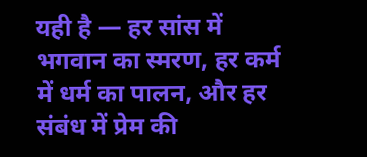यही है — हर सांस में भगवान का स्मरण, हर कर्म में धर्म का पालन, और हर संबंध में प्रेम की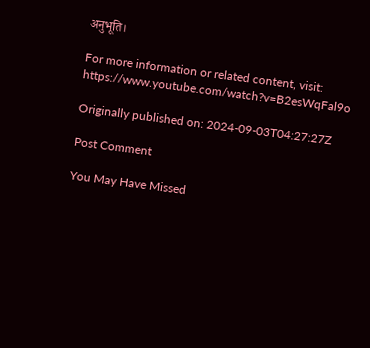अनुभूति।

For more information or related content, visit: https://www.youtube.com/watch?v=B2esWqFal9o

Originally published on: 2024-09-03T04:27:27Z

Post Comment

You May Have Missed